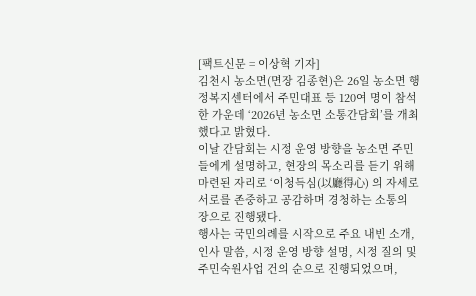[팩트신문 = 이상혁 기자]
김천시 농소면(면장 김종현)은 26일 농소면 행정복지센터에서 주민대표 등 120여 명이 참석한 가운데 ‘2026년 농소면 소통간담회’를 개최했다고 밝혔다.
이날 간담회는 시정 운영 방향을 농소면 주민들에게 설명하고, 현장의 목소리를 듣기 위해 마련된 자리로 ‘이청득심(以廳得心) 의 자세로 서로를 존중하고 공감하며 경청하는 소통의 장으로 진행됐다.
행사는 국민의례를 시작으로 주요 내빈 소개, 인사 말씀, 시정 운영 방향 설명, 시정 질의 및 주민숙원사업 건의 순으로 진행되었으며,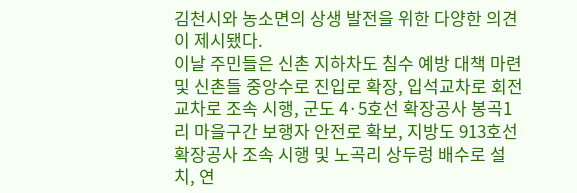김천시와 농소면의 상생 발전을 위한 다양한 의견이 제시됐다.
이날 주민들은 신촌 지하차도 침수 예방 대책 마련 및 신촌들 중앙수로 진입로 확장, 입석교차로 회전교차로 조속 시행, 군도 4·5호선 확장공사 봉곡1리 마을구간 보행자 안전로 확보, 지방도 913호선 확장공사 조속 시행 및 노곡리 상두렁 배수로 설치, 연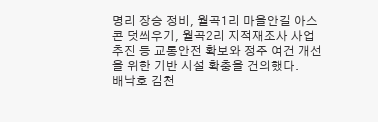명리 장승 정비, 월곡1리 마을안길 아스콘 덧씌우기, 월곡2리 지적재조사 사업 추진 등 교통안전 확보와 정주 여건 개선을 위한 기반 시설 확충을 건의했다.
배낙호 김천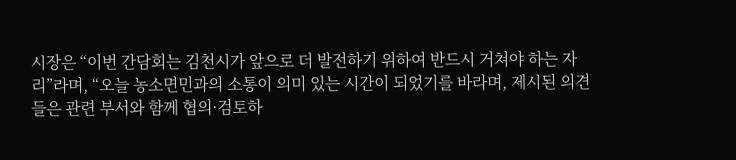시장은 “이번 간담회는 김천시가 앞으로 더 발전하기 위하여 반드시 거쳐야 하는 자리”라며, “오늘 농소면민과의 소통이 의미 있는 시간이 되었기를 바라며, 제시된 의견들은 관련 부서와 함께 협의·검토하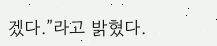겠다.”라고 밝혔다.